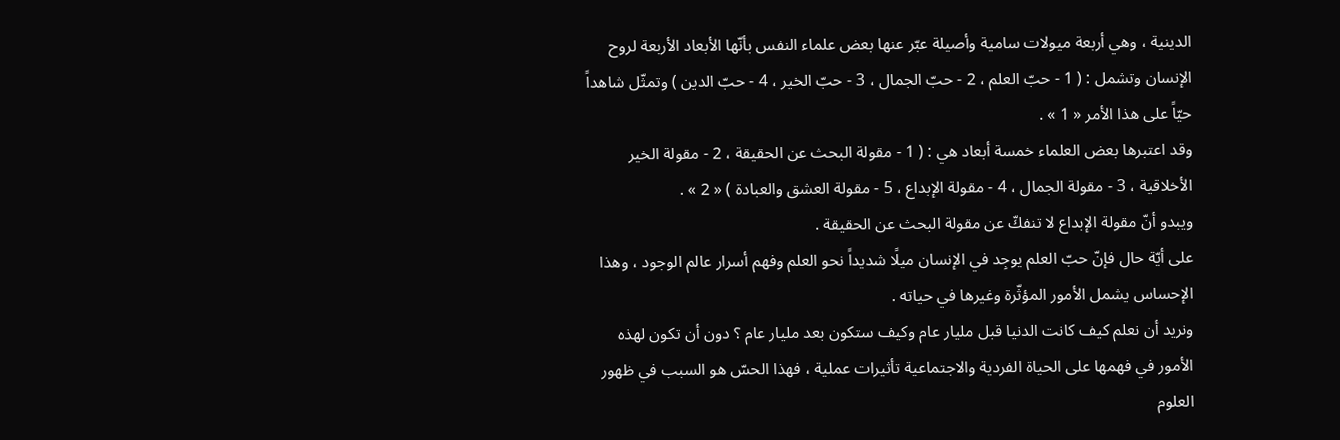الدينية ، وهي أربعة ميولات سامية وأصيلة عبّر عنها بعض علماء النفس بأنّها الأبعاد الأربعة لروح الإنسان وتشمل : ( 1 - حبّ العلم ، 2 - حبّ الجمال ، 3 - حبّ الخير ، 4 - حبّ الدين ) وتمثّل شاهداً حيّاً على هذا الأمر « 1 » .
وقد اعتبرها بعض العلماء خمسة أبعاد هي : ( 1 - مقولة البحث عن الحقيقة ، 2 - مقولة الخير الأخلاقية ، 3 - مقولة الجمال ، 4 - مقولة الإبداع ، 5 - مقولة العشق والعبادة ) « 2 » .
ويبدو أنّ مقولة الإبداع لا تنفكّ عن مقولة البحث عن الحقيقة .
على أيّة حال فإنّ حبّ العلم يوجِد في الإنسان ميلًا شديداً نحو العلم وفهم أسرار عالم الوجود ، وهذا الإحساس يشمل الأمور المؤثّرة وغيرها في حياته .
ونريد أن نعلم كيف كانت الدنيا قبل مليار عام وكيف ستكون بعد مليار عام ؟ دون أن تكون لهذه الأمور في فهمها على الحياة الفردية والاجتماعية تأثيرات عملية ، فهذا الحسّ هو السبب في ظهور العلوم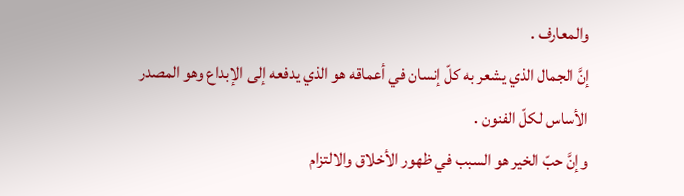والمعارف .
إنَّ الجمال الذي يشعر به كلّ إنسان في أعماقه هو الذي يدفعه إلى الإبداع وهو المصدر الأساس لكلّ الفنون .
وإنَّ حبّ الخير هو السبب في ظهور الأخلاق والالتزام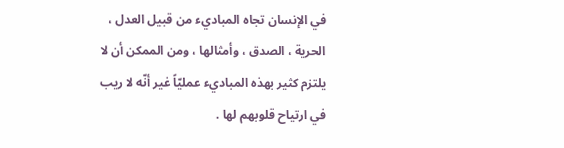في الإنسان تجاه المباديء من قبيل العدل ، الحرية ، الصدق ، وأمثالها ، ومن الممكن أن لا يلتزم كثير بهذه المباديء عمليّاً غير أنّه لا ريب في ارتياح قلوبهم لها .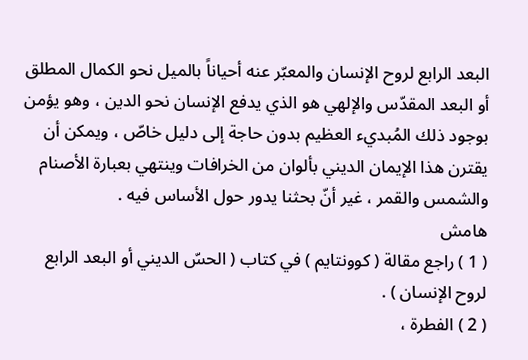البعد الرابع لروح الإنسان والمعبّر عنه أحياناً بالميل نحو الكمال المطلق أو البعد المقدّس والإلهي هو الذي يدفع الإنسان نحو الدين ، وهو يؤمن بوجود ذلك المُبديء العظيم بدون حاجة إلى دليل خاصّ ، ويمكن أن يقترن هذا الإيمان الديني بألوان من الخرافات وينتهي بعبارة الأصنام والشمس والقمر ، غير أنّ بحثنا يدور حول الأساس فيه .
هامش
( 1 ) راجع مقالة ( كوونتايم ) في كتاب ( الحسّ الديني أو البعد الرابع لروح الإنسان ) .
( 2 ) الفطرة ،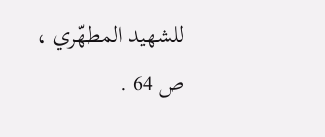للشهيد المطهّري ، ص 64 .